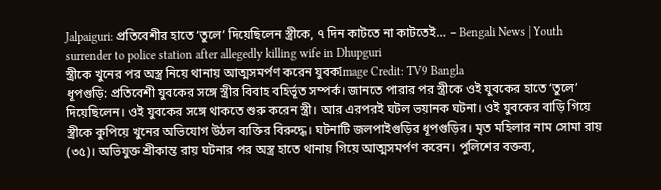Jalpaiguri: প্রতিবেশীর হাতে ‘তুলে’ দিয়েছিলেন স্ত্রীকে, ৭ দিন কাটতে না কাটতেই… – Bengali News | Youth surrender to police station after allegedly killing wife in Dhupguri
স্ত্রীকে খুনের পর অস্ত্র নিয়ে থানায় আত্মসমর্পণ করেন যুবকImage Credit: TV9 Bangla
ধূপগুড়ি: প্রতিবেশী যুবকের সঙ্গে স্ত্রীর বিবাহ বহির্ভূত সম্পর্ক। জানতে পারার পর স্ত্রীকে ওই যুবকের হাতে ‘তুলে’ দিয়েছিলেন। ওই যুবকের সঙ্গে থাকতে শুরু করেন স্ত্রী। আর এরপরই ঘটল ভয়ানক ঘটনা। ওই যুবকের বাড়ি গিয়ে স্ত্রীকে কুপিয়ে খুনের অভিযোগ উঠল ব্যক্তির বিরুদ্ধে। ঘটনাটি জলপাইগুড়ির ধূপগুড়ির। মৃত মহিলার নাম সোমা রায় (৩৫)। অভিযুক্ত শ্রীকান্ত রায় ঘটনার পর অস্ত্র হাতে থানায় গিয়ে আত্মসমর্পণ করেন। পুলিশের বক্তব্য,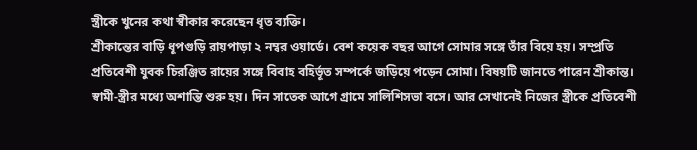স্ত্রীকে খুনের কথা স্বীকার করেছেন ধৃত ব্যক্তি।
শ্রীকান্তের বাড়ি ধূপগুড়ি রায়পাড়া ২ নম্বর ওয়ার্ডে। বেশ কয়েক বছর আগে সোমার সঙ্গে তাঁর বিয়ে হয়। সম্প্রতি প্রতিবেশী যুবক চিরঞ্জিত রায়ের সঙ্গে বিবাহ বহির্ভূত সম্পর্কে জড়িয়ে পড়েন সোমা। বিষয়টি জানতে পারেন শ্রীকান্ত। স্বামী-স্ত্রীর মধ্যে অশান্তি শুরু হয়। দিন সাতেক আগে গ্রামে সালিশিসভা বসে। আর সেখানেই নিজের স্ত্রীকে প্রতিবেশী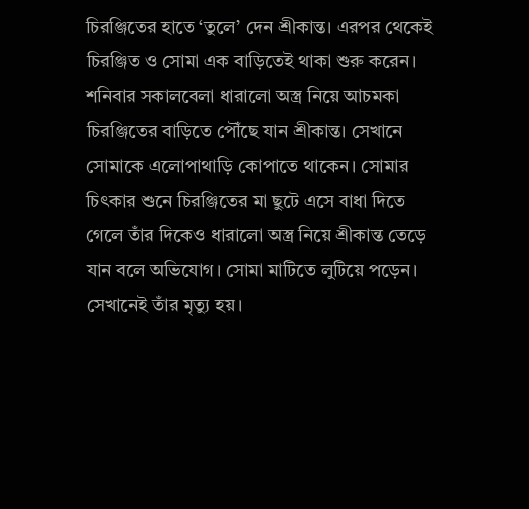চিরঞ্জিতের হাতে ‘তুলে’ দেন শ্রীকান্ত। এরপর থেকেই চিরঞ্জিত ও সোমা এক বাড়িতেই থাকা শুরু করেন।
শনিবার সকালবেলা ধারালো অস্ত্র নিয়ে আচমকা চিরঞ্জিতের বাড়িতে পৌঁছে যান শ্রীকান্ত। সেখানে সোমাকে এলোপাথাড়ি কোপাতে থাকেন। সোমার চিৎকার শুনে চিরঞ্জিতের মা ছুটে এসে বাধা দিতে গেলে তাঁর দিকেও ধারালো অস্ত্র নিয়ে শ্রীকান্ত তেড়ে যান বলে অভিযোগ। সোমা মাটিতে লুটিয়ে পড়েন। সেখানেই তাঁর মৃত্যু হয়।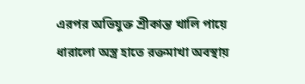এরপর অভিযুক্ত শ্রীকান্ত খালি পায়ে ধারালো অস্ত্র হাতে রক্তমাখা অবস্থায়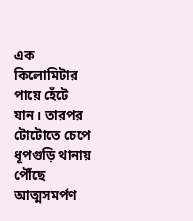এক কিলোমিটার পায়ে হেঁটে যান। তারপর টোটোতে চেপে ধূপগুড়ি থানায় পৌঁছে আত্মসমর্পণ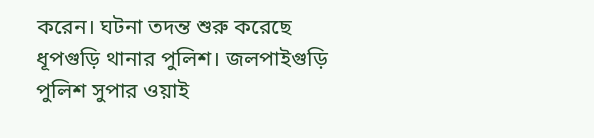করেন। ঘটনা তদন্ত শুরু করেছে ধূপগুড়ি থানার পুলিশ। জলপাইগুড়ি পুলিশ সুপার ওয়াই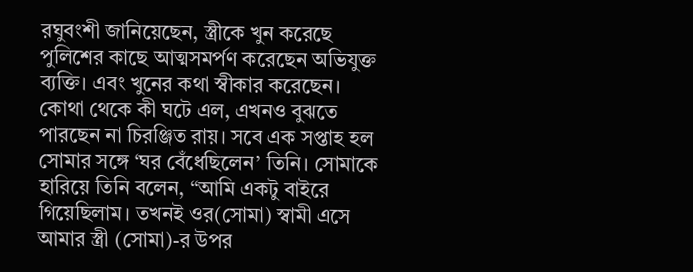রঘুবংশী জানিয়েছেন, স্ত্রীকে খুন করেছে পুলিশের কাছে আত্মসমর্পণ করেছেন অভিযুক্ত ব্যক্তি। এবং খুনের কথা স্বীকার করেছেন।
কোথা থেকে কী ঘটে এল, এখনও বুঝতে পারছেন না চিরঞ্জিত রায়। সবে এক সপ্তাহ হল সোমার সঙ্গে ‘ঘর বেঁধেছিলেন’ তিনি। সোমাকে হারিয়ে তিনি বলেন, “আমি একটু বাইরে গিয়েছিলাম। তখনই ওর(সোমা) স্বামী এসে আমার স্ত্রী (সোমা)-র উপর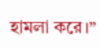হামলা করে।”